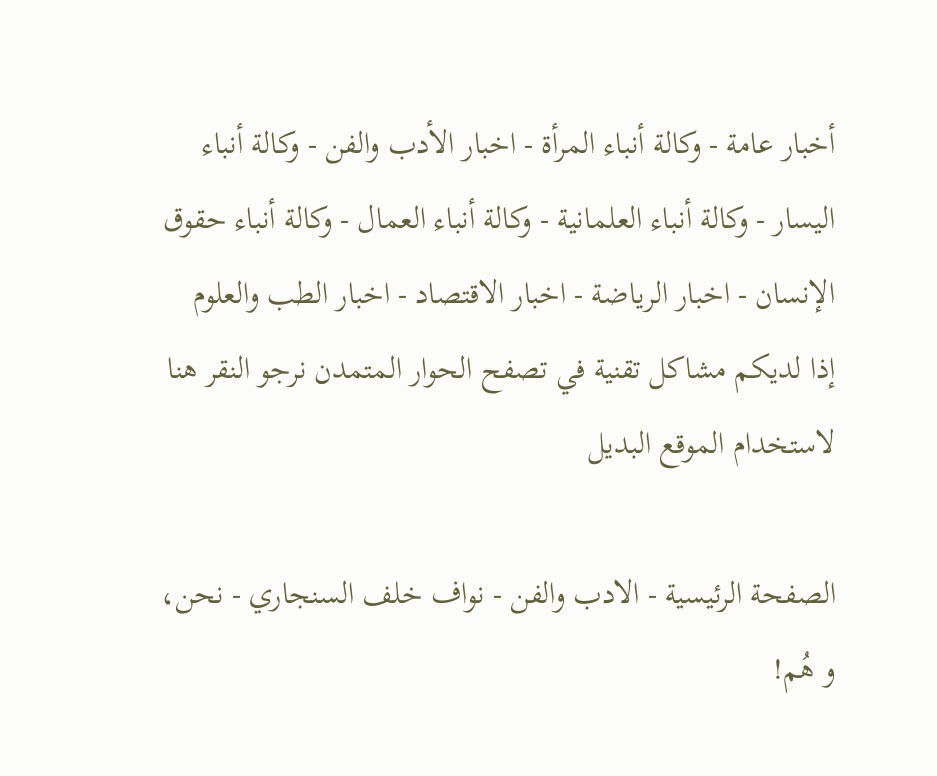أخبار عامة - وكالة أنباء المرأة - اخبار الأدب والفن - وكالة أنباء اليسار - وكالة أنباء العلمانية - وكالة أنباء العمال - وكالة أنباء حقوق الإنسان - اخبار الرياضة - اخبار الاقتصاد - اخبار الطب والعلوم
إذا لديكم مشاكل تقنية في تصفح الحوار المتمدن نرجو النقر هنا لاستخدام الموقع البديل

الصفحة الرئيسية - الادب والفن - نواف خلف السنجاري - نحن، و هُم!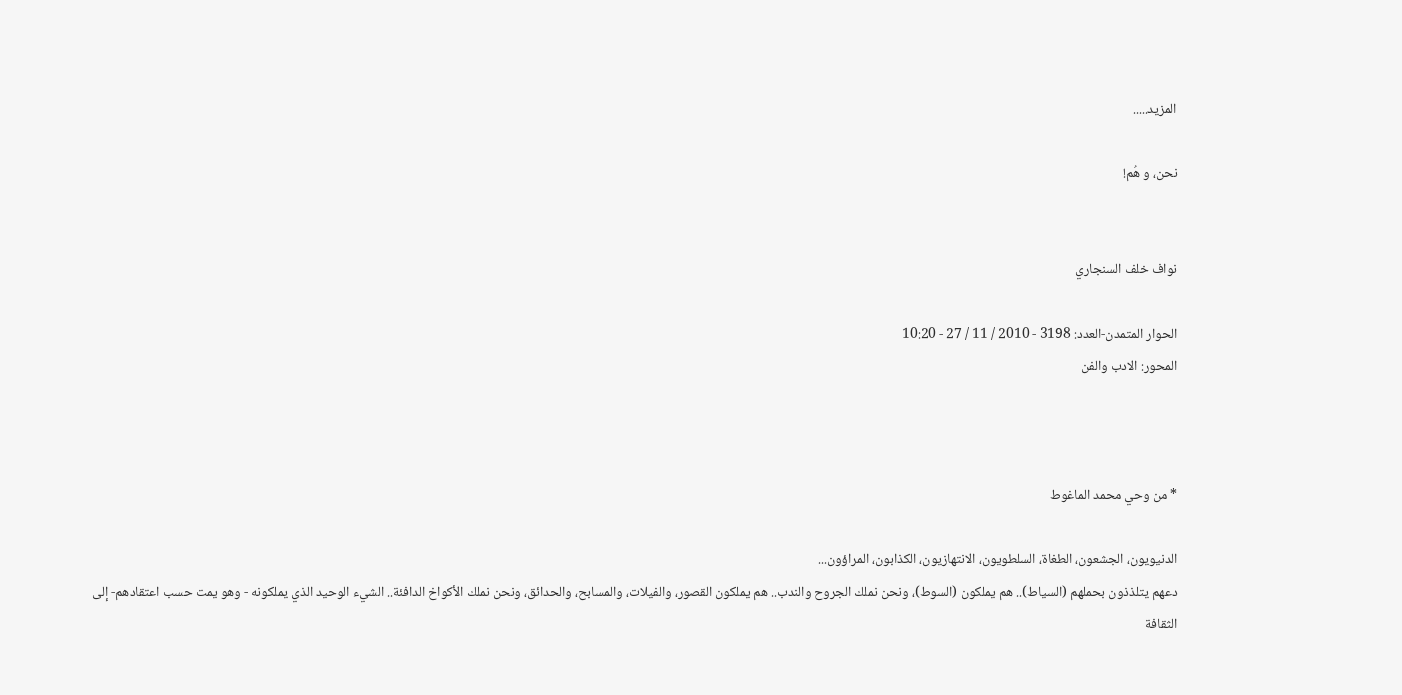المزيد.....

نحن، و هُم!


نواف خلف السنجاري

الحوار المتمدن-العدد: 3198 - 2010 / 11 / 27 - 10:20
المحور: الادب والفن



* من وحي محمد الماغوط

الدنيويون، الجشعون، الطغاة، السلطويون، الانتهازيون، الكذابون، المراؤون...
دعهم يتلذذون بحملهم (السياط).. هم يملكون (السوط)، ونحن نملك الجروح والندب.. هم يملكون القصور، والفيلات، والمسابح، والحدائق، ونحن نملك الأكواخ الدافئة.. الشيء الوحيد الذي يملكونه - وهو يمت حسب اعتقادهم- إلى الثقافة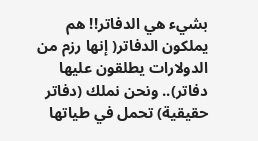بشيء هي الدفاتر!! هم يملكون الدفاتر( إنها رزم من الدولارات يطلقون عليها دفاتر).. ونحن نملك (دفاتر حقيقية) تحمل في طياتها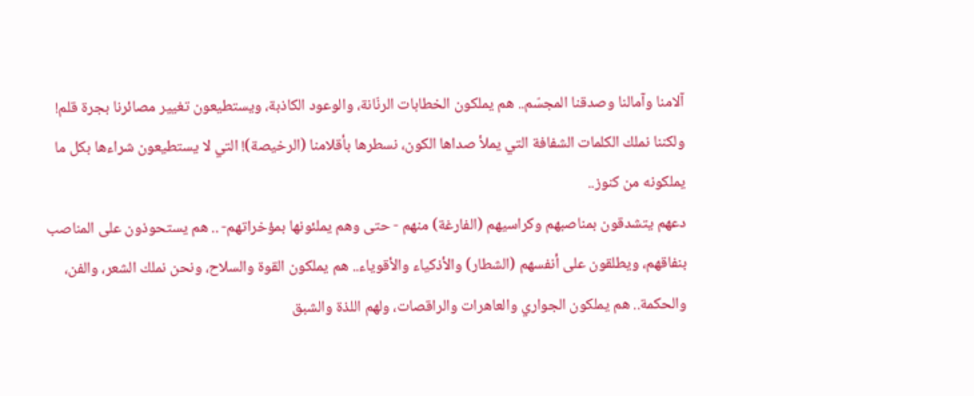آلامنا وآمالنا وصدقنا المجسّم.. هم يملكون الخطابات الرنّانة، والوعود الكاذبة، ويستطيعون تغيير مصائرنا بجرة قلم! ولكننا نملك الكلمات الشفافة التي يملأ صداها الكون، نسطرها بأقلامنا (الرخيصة)! التي لا يستطيعون شراءها بكل ما يملكونه من كنوز..
دعهم يتشدقون بمناصبهم وكراسيهم (الفارغة) منهم - حتى وهم يملئونها بمؤخراتهم- .. هم يستحوذون على المناصب بنفاقهم، ويطلقون على أنفسهم (الشطار) والأذكياء والأقوياء.. هم يملكون القوة والسلاح، ونحن نملك الشعر، والفن، والحكمة.. هم يملكون الجواري والعاهرات والراقصات، ولهم اللذة والشبق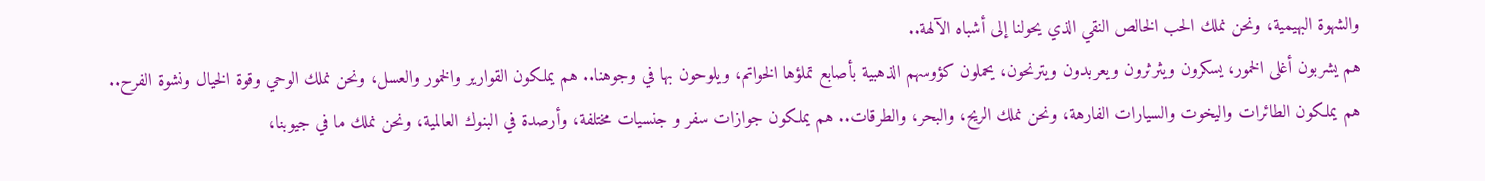والشهوة البهيمية، ونحن نملك الحب الخالص النقي الذي يحولنا إلى أشباه الآلهة..
هم يشربون أغلى الخمور، يسكرون ويثرثرون ويعربدون ويترنحون، يحملون كؤوسهم الذهبية بأصابع تملؤها الخواتم، ويلوحون بها في وجوهنا.. هم يملكون القوارير والخمور والعسل، ونحن نملك الوحي وقوة الخيال ونشوة الفرح..
هم يملكون الطائرات واليخوت والسيارات الفارهة، ونحن نملك الريح، والبحر، والطرقات.. هم يملكون جوازات سفر و جنسيات مختلفة، وأرصدة في البنوك العالمية، ونحن نملك ما في جيوبنا،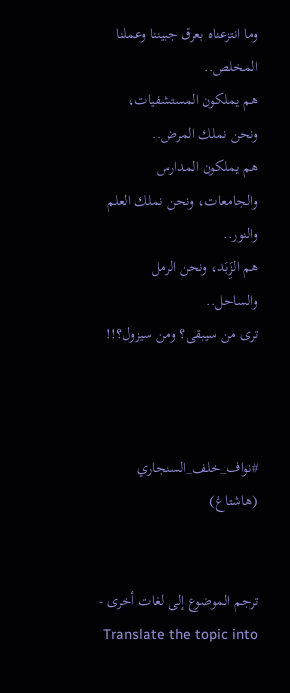وما انتزعناه بعرق جبيننا وعملنا المخلص..
هم يملكون المستشفيات، ونحن نملك المرض..
هم يملكون المدارس والجامعات، ونحن نملك العلم والنور..
هم الزَِبَد، ونحن الرمل والساحل..
ترى من سيبقى؟ ومن سيزول؟!!



#نواف_خلف_السنجاري (هاشتاغ)


ترجم الموضوع إلى لغات أخرى - Translate the topic into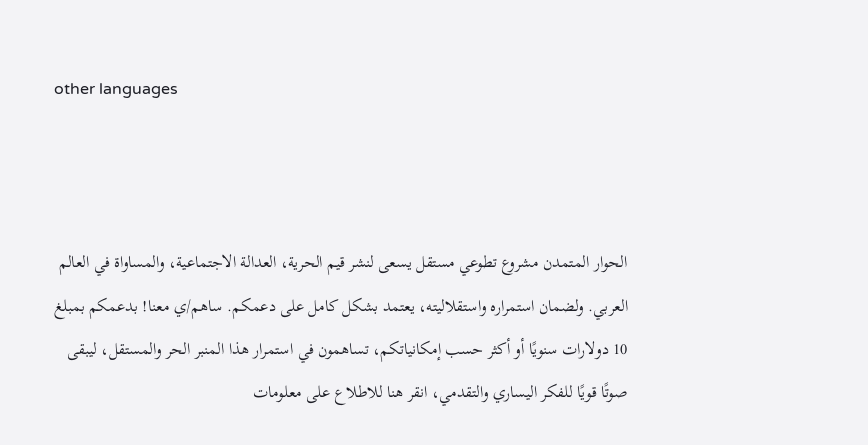other languages



الحوار المتمدن مشروع تطوعي مستقل يسعى لنشر قيم الحرية، العدالة الاجتماعية، والمساواة في العالم العربي. ولضمان استمراره واستقلاليته، يعتمد بشكل كامل على دعمكم. ساهم/ي معنا! بدعمكم بمبلغ 10 دولارات سنويًا أو أكثر حسب إمكانياتكم، تساهمون في استمرار هذا المنبر الحر والمستقل، ليبقى صوتًا قويًا للفكر اليساري والتقدمي، انقر هنا للاطلاع على معلومات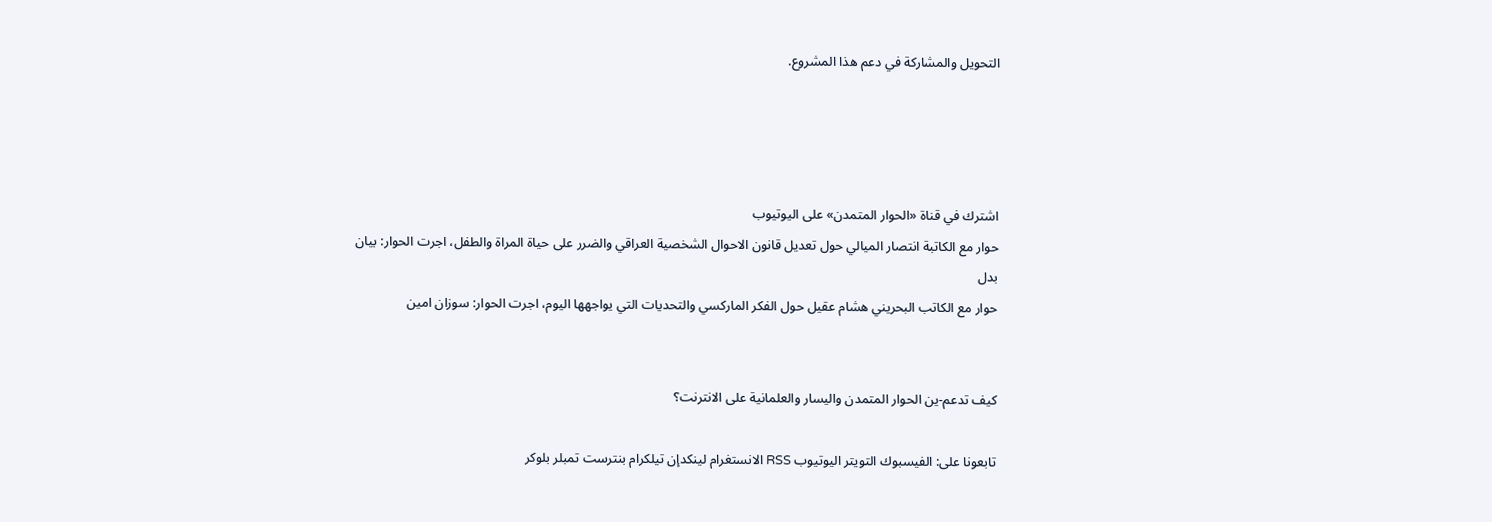التحويل والمشاركة في دعم هذا المشروع.




اشترك في قناة «الحوار المتمدن» على اليوتيوب
حوار مع الكاتبة انتصار الميالي حول تعديل قانون الاحوال الشخصية العراقي والضرر على حياة المراة والطفل، اجرت الحوار: بيان بدل
حوار مع الكاتب البحريني هشام عقيل حول الفكر الماركسي والتحديات التي يواجهها اليوم، اجرت الحوار: سوزان امين


كيف تدعم-ين الحوار المتمدن واليسار والعلمانية على الانترنت؟

تابعونا على: الفيسبوك التويتر اليوتيوب RSS الانستغرام لينكدإن تيلكرام بنترست تمبلر بلوكر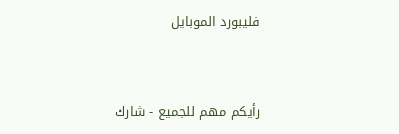فليبورد الموبايل



رأيكم مهم للجميع - شارك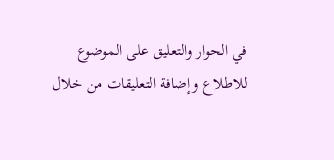في الحوار والتعليق على الموضوع
للاطلاع وإضافة التعليقات من خلال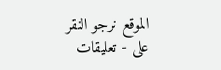الموقع نرجو النقر على - تعليقات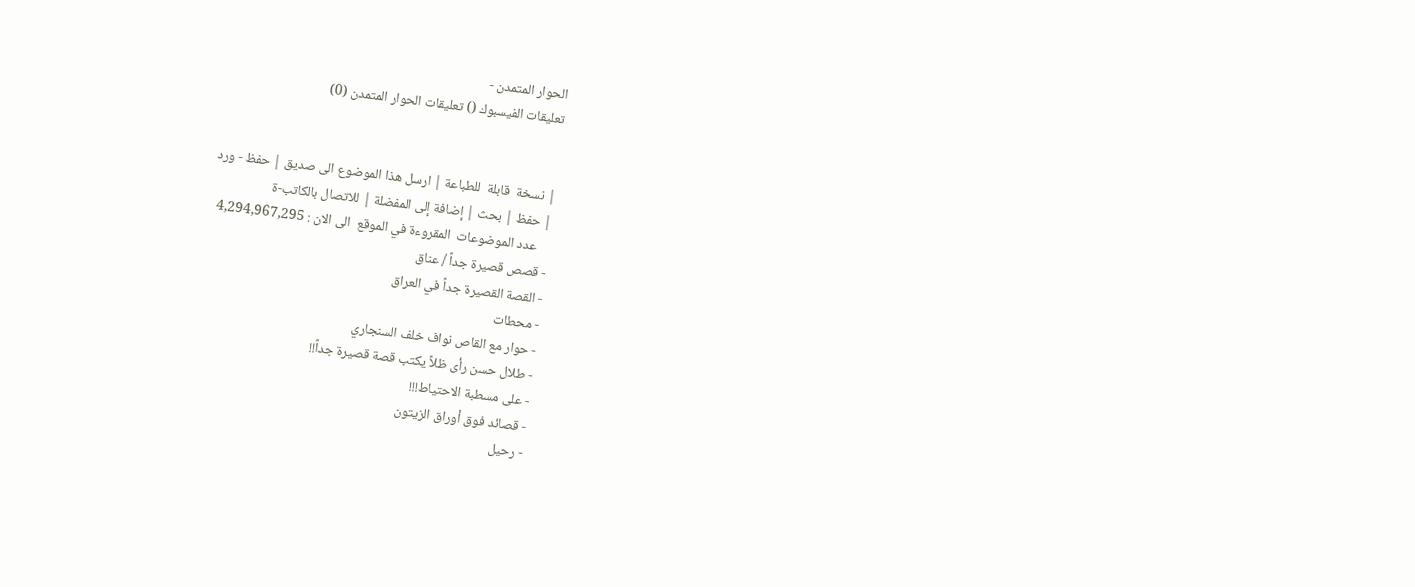الحوار المتمدن -
تعليقات الفيسبوك () تعليقات الحوار المتمدن (0)


| نسخة  قابلة  للطباعة | ارسل هذا الموضوع الى صديق | حفظ - ورد
| حفظ | بحث | إضافة إلى المفضلة | للاتصال بالكاتب-ة
    عدد الموضوعات  المقروءة في الموقع  الى الان : 4,294,967,295
- قصص قصيرة جداً / عناق
- القصة القصيرة جداً في العراق
- محطات
- حوار مع القاص نواف خلف السنجاري
- طلال حسن رأى ظلاً يكتب قصة قصيرة جداً!!
- على مسطبة الاحتياط!!!
- قصائد فوق أوراق الزيتون
- رحيل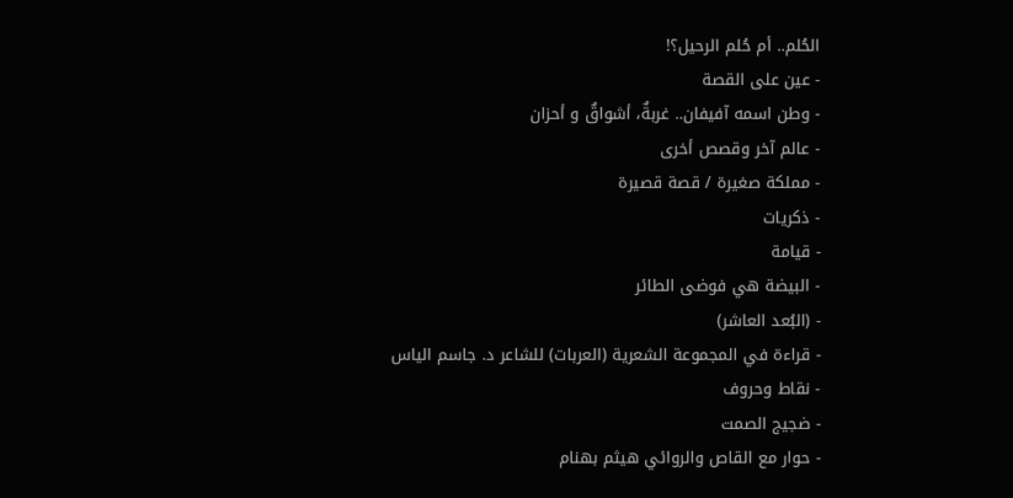الحُلم.. أم حُلم الرحيل؟!
- عين على القصة
- وطن اسمه آفيفان.. غربةٌ، أشواقٌ و أحزان
- عالم آخر وقصص أخرى
- مملكة صغيرة / قصة قصيرة
- ذكريات
- قيامة
- البيضة هي فوضى الطائر
- (البُعد العاشر)
- قراءة في المجموعة الشعرية (العربات) للشاعر د. جاسم الياس
- نقاط وحروف
- ضجيج الصمت
- حوار مع القاص والروائي هيثم بهنام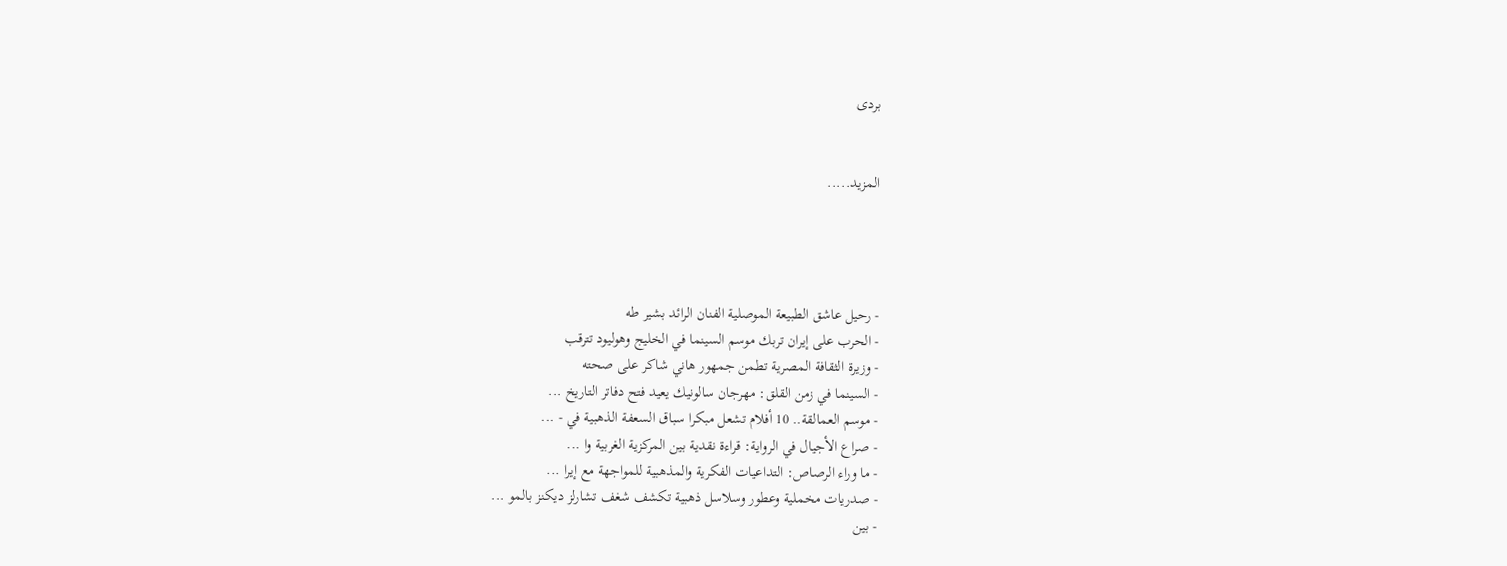بردى


المزيد.....




- رحيل عاشق الطبيعة الموصلية الفنان الرائد بشير طه
- الحرب على إيران تربك موسم السينما في الخليج وهوليود تترقب
- وزيرة الثقافة المصرية تطمن جمهور هاني شاكر على صحته
- السينما في زمن القلق: مهرجان سالونيك يعيد فتح دفاتر التاريخ ...
- موسم العمالقة.. 10 أفلام تشعل مبكرا سباق السعفة الذهبية في - ...
- صراع الأجيال في الرواية: قراءة نقدية بين المركزية الغربية وا ...
- ما وراء الرصاص: التداعيات الفكرية والمذهبية للمواجهة مع إيرا ...
- صدريات مخملية وعطور وسلاسل ذهبية تكشف شغف تشارلز ديكنز بالمو ...
- بين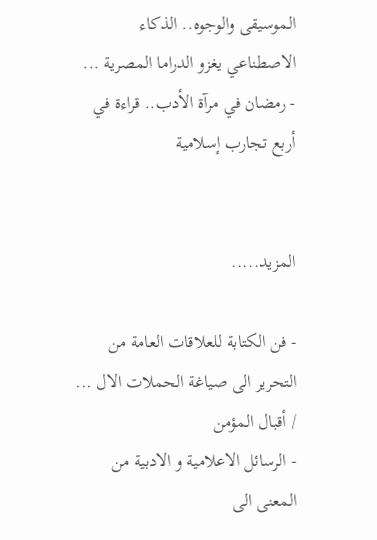الموسيقى والوجوه.. الذكاء الاصطناعي يغزو الدراما المصرية ...
- رمضان في مرآة الأدب.. قراءة في أربع تجارب إسلامية


المزيد.....

- فن الكتابة للعلاقات العامة من التحرير الى صياغة الحملات الال ... / أقبال المؤمن
- الرسائل الاعلامية و الادبية من المعنى الى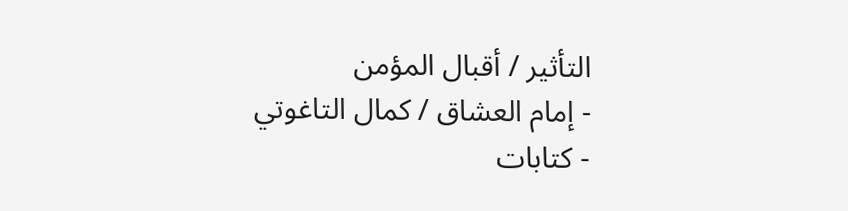التأثير / أقبال المؤمن
- إمام العشاق / كمال التاغوتي
- كتابات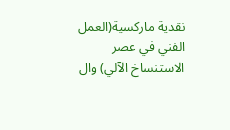نقدية ماركسية(العمل الفني في عصر الاستنساخ الآلي) وال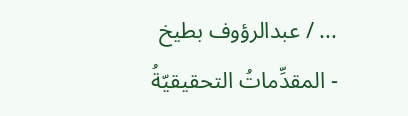... / عبدالرؤوف بطيخ
- المقدِّماتُ التحقيقيّةُ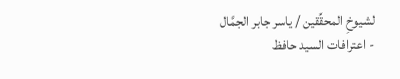لشيوخِ المحقِّقين / ياسر جابر الجمَّال
- اعترافات السيد حافظ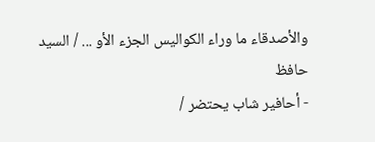والأصدقاء ما وراء الكواليس الجزء الأو ... / السيد حافظ
- أحافير شاب يحتضر /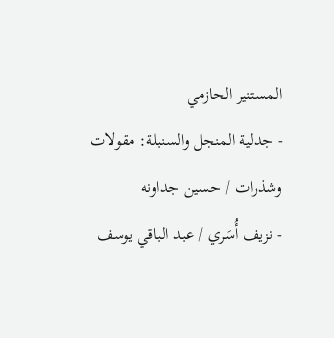المستنير الحازمي
- جدلية المنجل والسنبلة: مقولات وشذرات / حسين جداونه
- نزيف أُسَري / عبد الباقي يوسف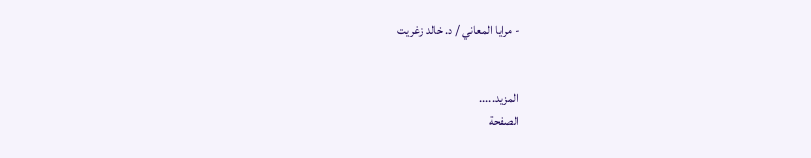- مرايا المعاني / د. خالد زغريت


المزيد.....
الصفحة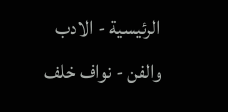الرئيسية - الادب والفن - نواف خلف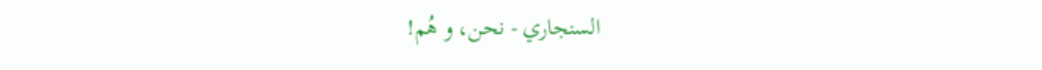السنجاري - نحن، و هُم!